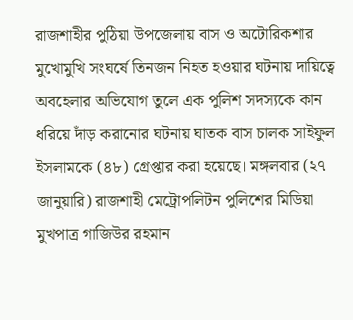রাজশাহীর পুঠিয়া উপজেলায় বাস ও অটোরিকশার মুখোমুখি সংঘর্ষে তিনজন নিহত হওয়ার ঘটনায় দায়িত্বে অবহেলার অভিযোগ তুলে এক পুলিশ সদস্যকে কান ধরিয়ে দাঁড় করানোর ঘটনায় ঘাতক বাস চালক সাইফুল ইসলামকে (৪৮) গ্রেপ্তার করা হয়েছে। মঙ্গলবার (২৭ জানুয়ারি) রাজশাহী মেট্রোপলিটন পুলিশের মিডিয়া মুখপাত্র গাজিউর রহমান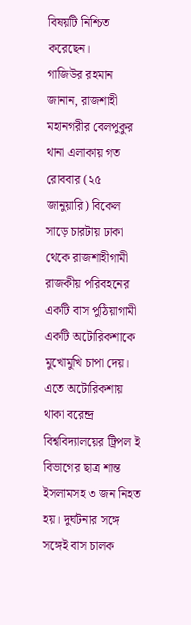বিষয়টি নিশ্চিত করেছেন।
গাজিউর রহমান জানান, রাজশাহী মহানগরীর বেলপুকুর থানা এলাকায় গত রোববার (২৫ জানুয়ারি) বিকেল সাড়ে চারটায় ঢাকা থেকে রাজশাহীগামী রাজকীয় পরিবহনের একটি বাস পুঠিয়াগামী একটি অটোরিকশাকে মুখোমুখি চাপা দেয়। এতে অটোরিকশায় থাকা বরেন্দ্র বিশ্ববিদ্যালয়ের ট্রিপল ই বিভাগের ছাত্র শান্ত ইসলামসহ ৩ জন নিহত হয়। দুর্ঘটনার সঙ্গে সঙ্গেই বাস চালক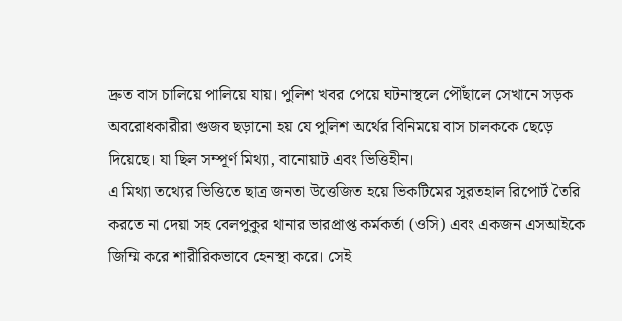দ্রুত বাস চালিয়ে পালিয়ে যায়। পুলিশ খবর পেয়ে ঘটনাস্থলে পৌঁছালে সেখানে সড়ক অবরোধকারীরা গুজব ছড়ানো হয় যে পুলিশ অর্থের বিনিময়ে বাস চালককে ছেড়ে দিয়েছে। যা ছিল সম্পূর্ণ মিথ্যা, বানোয়াট এবং ভিত্তিহীন।
এ মিথ্যা তথ্যের ভিত্তিতে ছাত্র জনতা উত্তেজিত হয়ে ভিকটিমের সুরতহাল রিপোর্ট তৈরি করতে না দেয়া সহ বেলপুকুর থানার ভারপ্রাপ্ত কর্মকর্তা (ওসি) এবং একজন এসআইকে জিম্মি করে শারীরিকভাবে হেনস্থা করে। সেই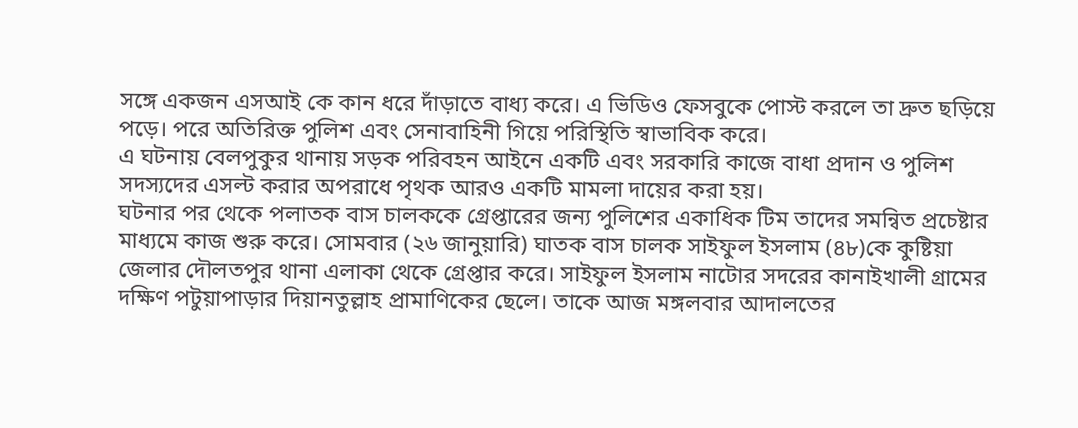সঙ্গে একজন এসআই কে কান ধরে দাঁড়াতে বাধ্য করে। এ ভিডিও ফেসবুকে পোস্ট করলে তা দ্রুত ছড়িয়ে পড়ে। পরে অতিরিক্ত পুলিশ এবং সেনাবাহিনী গিয়ে পরিস্থিতি স্বাভাবিক করে।
এ ঘটনায় বেলপুকুর থানায় সড়ক পরিবহন আইনে একটি এবং সরকারি কাজে বাধা প্রদান ও পুলিশ সদস্যদের এসল্ট করার অপরাধে পৃথক আরও একটি মামলা দায়ের করা হয়।
ঘটনার পর থেকে পলাতক বাস চালককে গ্রেপ্তারের জন্য পুলিশের একাধিক টিম তাদের সমন্বিত প্রচেষ্টার মাধ্যমে কাজ শুরু করে। সোমবার (২৬ জানুয়ারি) ঘাতক বাস চালক সাইফুল ইসলাম (৪৮)কে কুষ্টিয়া জেলার দৌলতপুর থানা এলাকা থেকে গ্রেপ্তার করে। সাইফুল ইসলাম নাটোর সদরের কানাইখালী গ্রামের দক্ষিণ পটুয়াপাড়ার দিয়ানতুল্লাহ প্রামাণিকের ছেলে। তাকে আজ মঙ্গলবার আদালতের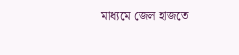মাধ্যমে জেল হাজতে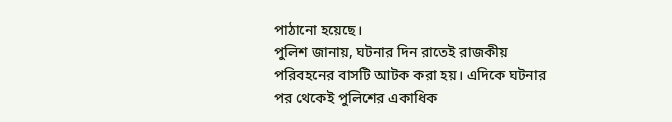পাঠানো হয়েছে।
পুলিশ জানায়, ঘটনার দিন রাতেই রাজকীয় পরিবহনের বাসটি আটক করা হয়। এদিকে ঘটনার পর থেকেই পুলিশের একাধিক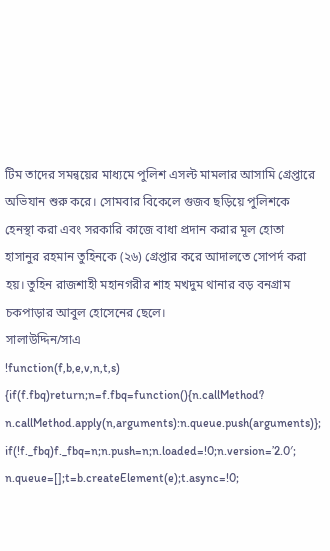টিম তাদের সমন্বয়ের মাধ্যমে পুলিশ এসল্ট মামলার আসামি গ্রেপ্তারে অভিযান শুরু করে। সোমবার বিকেলে গুজব ছড়িয়ে পুলিশকে হেনস্থা করা এবং সরকারি কাজে বাধা প্রদান করার মূল হোতা হাসানুর রহমান তুহিনকে (২৬) গ্রেপ্তার করে আদালতে সোপর্দ করা হয়। তুহিন রাজশাহী মহানগরীর শাহ মখদুম থানার বড় বনগ্রাম চকপাড়ার আবুল হোসেনের ছেলে।
সালাউদ্দিন/সাএ
!function(f,b,e,v,n,t,s)
{if(f.fbq)return;n=f.fbq=function(){n.callMethod?
n.callMethod.apply(n,arguments):n.queue.push(arguments)};
if(!f._fbq)f._fbq=n;n.push=n;n.loaded=!0;n.version=’2.0′;
n.queue=[];t=b.createElement(e);t.async=!0;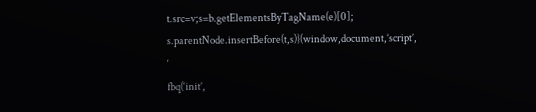t.src=v;s=b.getElementsByTagName(e)[0];
s.parentNode.insertBefore(t,s)}(window,document,’script’,
‘
fbq(‘init’,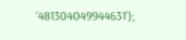‘481304049944631’);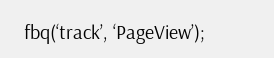fbq(‘track’, ‘PageView’);